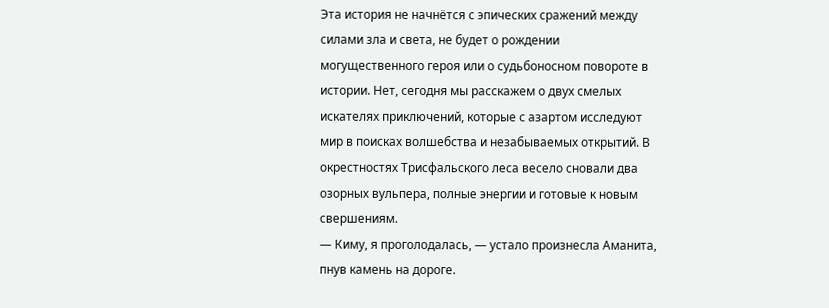Эта история не начнётся с эпических сражений между силами зла и света, не будет о рождении могущественного героя или о судьбоносном повороте в истории. Нет, сегодня мы расскажем о двух смелых искателях приключений, которые с азартом исследуют мир в поисках волшебства и незабываемых открытий. В окрестностях Трисфальского леса весело сновали два озорных вульпера, полные энергии и готовые к новым свершениям.
— Киму, я проголодалась, — устало произнесла Аманита, пнув камень на дороге.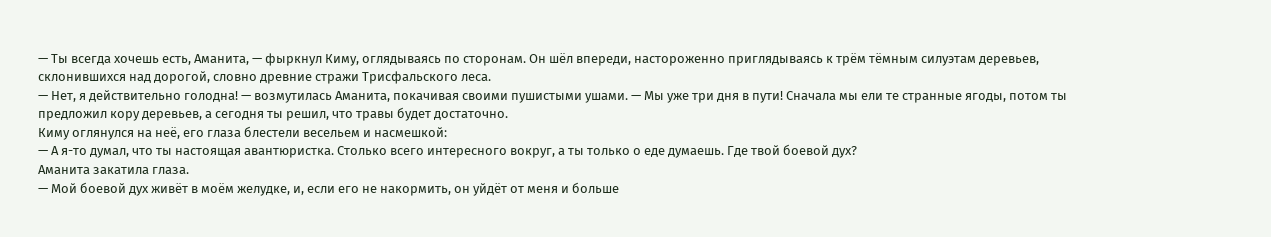— Ты всегда хочешь есть, Аманита, — фыркнул Киму, оглядываясь по сторонам. Он шёл впереди, настороженно приглядываясь к трём тёмным силуэтам деревьев, склонившихся над дорогой, словно древние стражи Трисфальского леса.
— Нет, я действительно голодна! — возмутилась Аманита, покачивая своими пушистыми ушами. — Мы уже три дня в пути! Сначала мы ели те странные ягоды, потом ты предложил кору деревьев, а сегодня ты решил, что травы будет достаточно.
Киму оглянулся на неё, его глаза блестели весельем и насмешкой:
— А я-то думал, что ты настоящая авантюристка. Столько всего интересного вокруг, а ты только о еде думаешь. Где твой боевой дух?
Аманита закатила глаза.
— Мой боевой дух живёт в моём желудке, и, если его не накормить, он уйдёт от меня и больше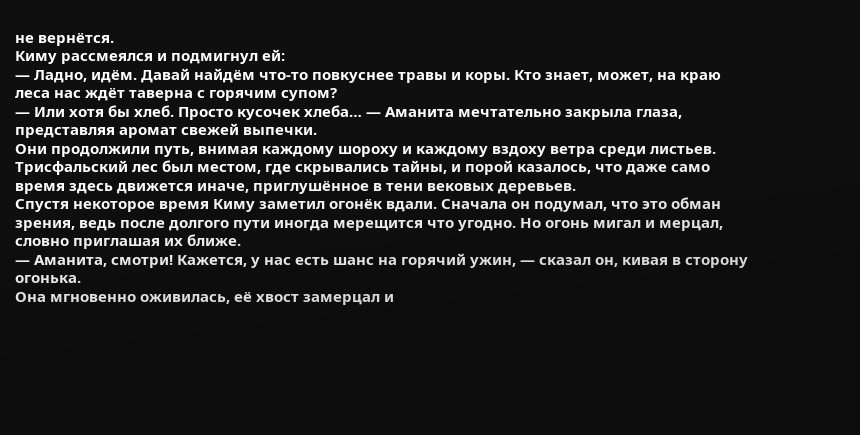не вернётся.
Киму рассмеялся и подмигнул ей:
— Ладно, идём. Давай найдём что-то повкуснее травы и коры. Кто знает, может, на краю леса нас ждёт таверна с горячим супом?
— Или хотя бы хлеб. Просто кусочек хлеба… — Аманита мечтательно закрыла глаза, представляя аромат свежей выпечки.
Они продолжили путь, внимая каждому шороху и каждому вздоху ветра среди листьев. Трисфальский лес был местом, где скрывались тайны, и порой казалось, что даже само время здесь движется иначе, приглушённое в тени вековых деревьев.
Спустя некоторое время Киму заметил огонёк вдали. Сначала он подумал, что это обман зрения, ведь после долгого пути иногда мерещится что угодно. Но огонь мигал и мерцал, словно приглашая их ближе.
— Аманита, смотри! Кажется, у нас есть шанс на горячий ужин, — сказал он, кивая в сторону огонька.
Она мгновенно оживилась, её хвост замерцал и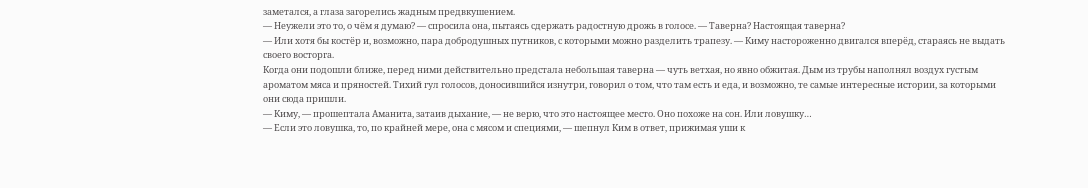заметался, а глаза загорелись жадным предвкушением.
— Неужели это то, о чём я думаю? — спросила она, пытаясь сдержать радостную дрожь в голосе. — Таверна? Настоящая таверна?
— Или хотя бы костёр и, возможно, пара добродушных путников, с которыми можно разделить трапезу. — Киму настороженно двигался вперёд, стараясь не выдать своего восторга.
Когда они подошли ближе, перед ними действительно предстала небольшая таверна — чуть ветхая, но явно обжитая. Дым из трубы наполнял воздух густым ароматом мяса и пряностей. Тихий гул голосов, доносившийся изнутри, говорил о том, что там есть и еда, и возможно, те самые интересные истории, за которыми они сюда пришли.
— Киму, — прошептала Аманита, затаив дыхание, — не верю, что это настоящее место. Оно похоже на сон. Или ловушку…
— Если это ловушка, то, по крайней мере, она с мясом и специями, — шепнул Ким в ответ, прижимая уши к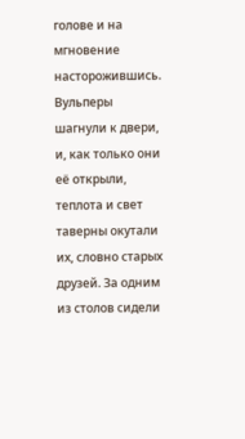голове и на мгновение насторожившись.
Вульперы шагнули к двери, и, как только они её открыли, теплота и свет таверны окутали их, словно старых друзей. За одним из столов сидели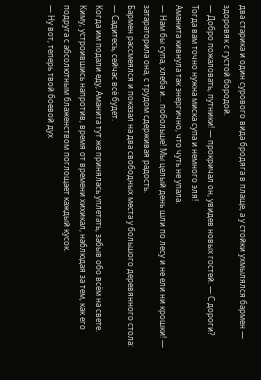два старика и один сурового вида бродяга в плаще, а у стойки ухмылялся бармен — здоровяк с густой бородой.
— Добро пожаловать, путники! — прокричал он, увидев новых гостей. — С дороги? Тогда вам точно нужна миска супа и немного эля!
Аманита кивнула так энергично, что чуть не упала.
— Нам бы супа, хлеба и… побольше! Мы целый день шли по лесу и не ели ни крошки! — затараторила она, с трудом сдерживая радость.
Бармен рассмеялся и показал на два свободных места у большого деревянного стола:
— Садитесь, сейчас всё будет.
Когда им подали еду, Аманита тут же принялась уплетать, забыв обо всём на свете. Киму, устроившись напротив, время от времени хихикал, наблюдая за тем, как его подруга с абсолютным блаженством поглощает каждый кусок.
— Ну вот, теперь твой боевой дух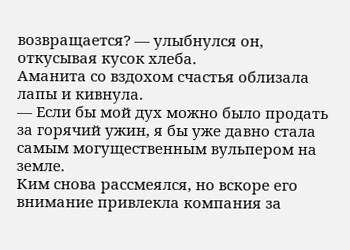возвращается? — улыбнулся он, откусывая кусок хлеба.
Аманита со вздохом счастья облизала лапы и кивнула.
— Если бы мой дух можно было продать за горячий ужин, я бы уже давно стала самым могущественным вульпером на земле.
Ким снова рассмеялся, но вскоре его внимание привлекла компания за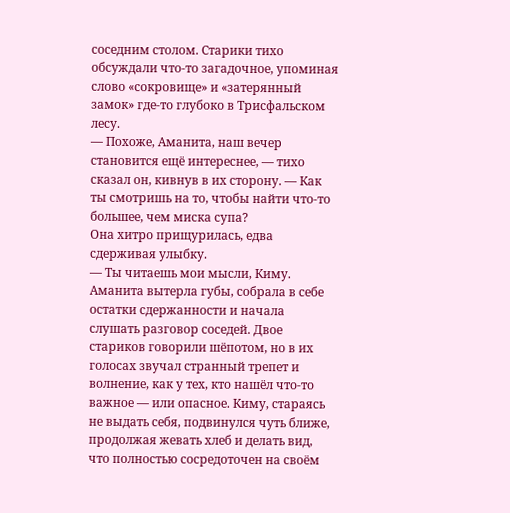соседним столом. Старики тихо обсуждали что-то загадочное, упоминая слово «сокровище» и «затерянный замок» где-то глубоко в Трисфальском лесу.
— Похоже, Аманита, наш вечер становится ещё интереснее, — тихо сказал он, кивнув в их сторону. — Как ты смотришь на то, чтобы найти что-то большее, чем миска супа?
Она хитро прищурилась, едва сдерживая улыбку.
— Ты читаешь мои мысли, Киму.
Аманита вытерла губы, собрала в себе остатки сдержанности и начала слушать разговор соседей. Двое стариков говорили шёпотом, но в их голосах звучал странный трепет и волнение, как у тех, кто нашёл что-то важное — или опасное. Киму, стараясь не выдать себя, подвинулся чуть ближе, продолжая жевать хлеб и делать вид, что полностью сосредоточен на своём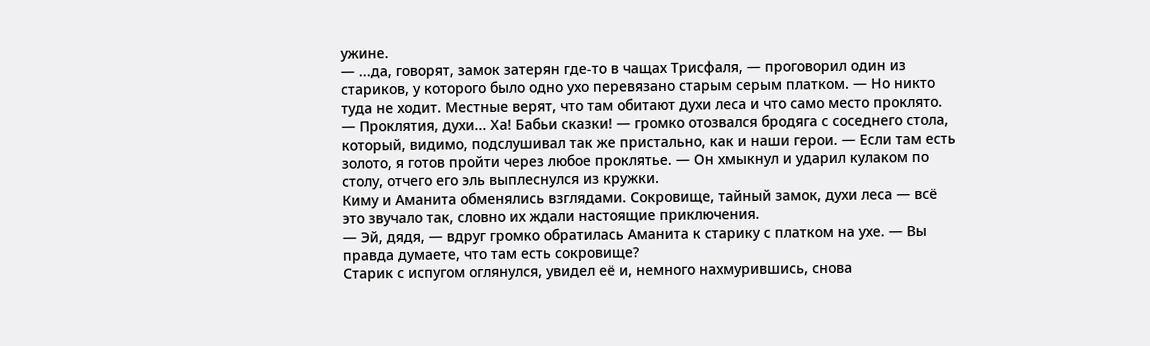ужине.
— ...да, говорят, замок затерян где-то в чащах Трисфаля, — проговорил один из стариков, у которого было одно ухо перевязано старым серым платком. — Но никто туда не ходит. Местные верят, что там обитают духи леса и что само место проклято.
— Проклятия, духи... Ха! Бабьи сказки! — громко отозвался бродяга с соседнего стола, который, видимо, подслушивал так же пристально, как и наши герои. — Если там есть золото, я готов пройти через любое проклятье. — Он хмыкнул и ударил кулаком по столу, отчего его эль выплеснулся из кружки.
Киму и Аманита обменялись взглядами. Сокровище, тайный замок, духи леса — всё это звучало так, словно их ждали настоящие приключения.
— Эй, дядя, — вдруг громко обратилась Аманита к старику с платком на ухе. — Вы правда думаете, что там есть сокровище?
Старик с испугом оглянулся, увидел её и, немного нахмурившись, снова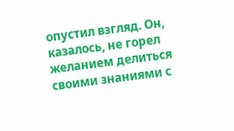опустил взгляд. Он, казалось, не горел желанием делиться своими знаниями с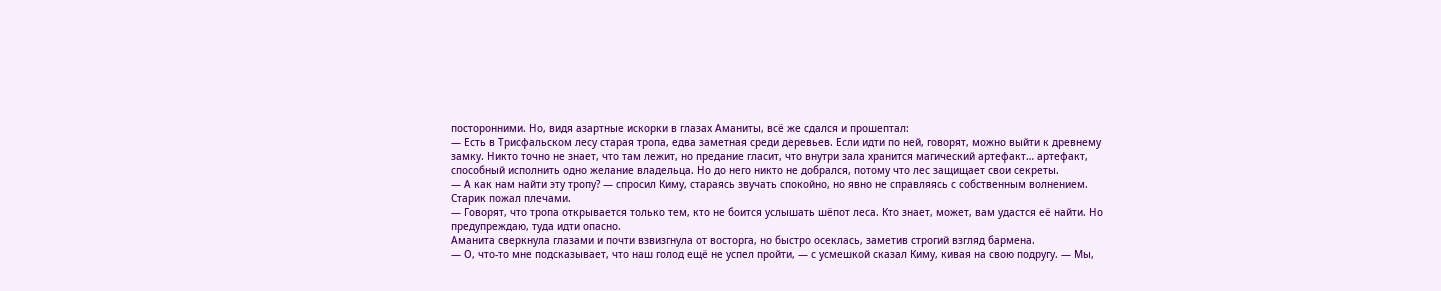посторонними. Но, видя азартные искорки в глазах Аманиты, всё же сдался и прошептал:
— Есть в Трисфальском лесу старая тропа, едва заметная среди деревьев. Если идти по ней, говорят, можно выйти к древнему замку. Никто точно не знает, что там лежит, но предание гласит, что внутри зала хранится магический артефакт… артефакт, способный исполнить одно желание владельца. Но до него никто не добрался, потому что лес защищает свои секреты.
— А как нам найти эту тропу? — спросил Киму, стараясь звучать спокойно, но явно не справляясь с собственным волнением.
Старик пожал плечами.
— Говорят, что тропа открывается только тем, кто не боится услышать шёпот леса. Кто знает, может, вам удастся её найти. Но предупреждаю, туда идти опасно.
Аманита сверкнула глазами и почти взвизгнула от восторга, но быстро осеклась, заметив строгий взгляд бармена.
— О, что-то мне подсказывает, что наш голод ещё не успел пройти, — с усмешкой сказал Киму, кивая на свою подругу. — Мы,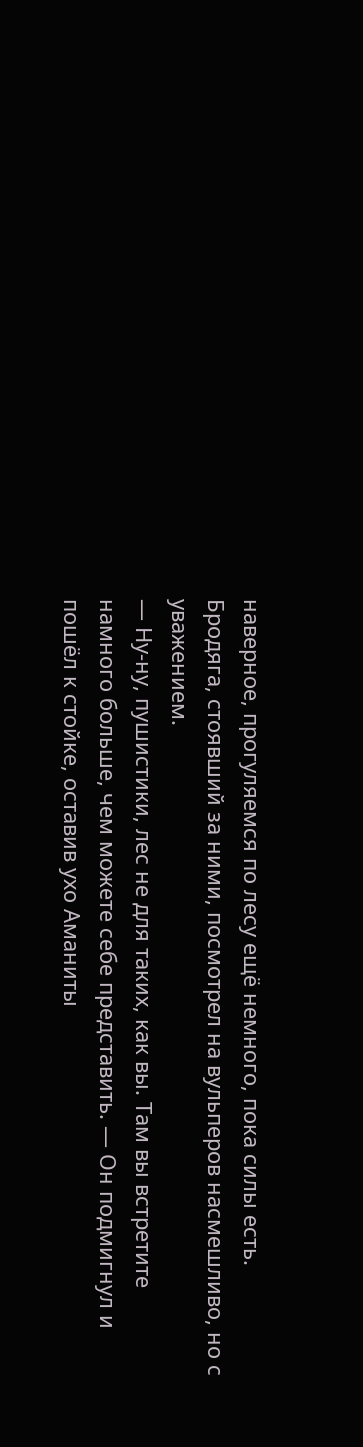наверное, прогуляемся по лесу ещё немного, пока силы есть.
Бродяга, стоявший за ними, посмотрел на вульперов насмешливо, но с уважением.
— Ну-ну, пушистики, лес не для таких, как вы. Там вы встретите намного больше, чем можете себе представить. — Он подмигнул и пошёл к стойке, оставив ухо Аманиты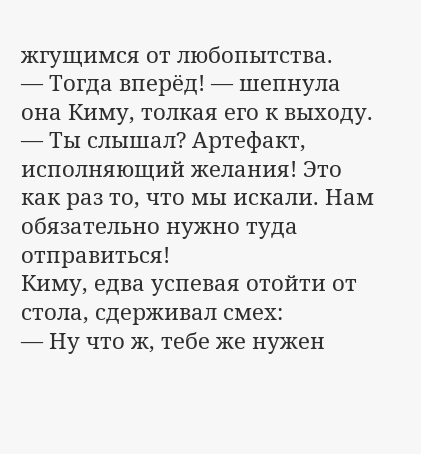жгущимся от любопытства.
— Тогда вперёд! — шепнула она Киму, толкая его к выходу. — Ты слышал? Артефакт, исполняющий желания! Это как раз то, что мы искали. Нам обязательно нужно туда отправиться!
Киму, едва успевая отойти от стола, сдерживал смех:
— Ну что ж, тебе же нужен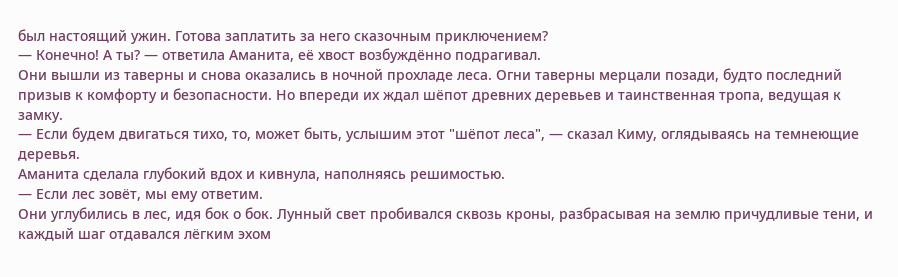был настоящий ужин. Готова заплатить за него сказочным приключением?
— Конечно! А ты? — ответила Аманита, её хвост возбуждённо подрагивал.
Они вышли из таверны и снова оказались в ночной прохладе леса. Огни таверны мерцали позади, будто последний призыв к комфорту и безопасности. Но впереди их ждал шёпот древних деревьев и таинственная тропа, ведущая к замку.
— Если будем двигаться тихо, то, может быть, услышим этот "шёпот леса", — сказал Киму, оглядываясь на темнеющие деревья.
Аманита сделала глубокий вдох и кивнула, наполняясь решимостью.
— Если лес зовёт, мы ему ответим.
Они углубились в лес, идя бок о бок. Лунный свет пробивался сквозь кроны, разбрасывая на землю причудливые тени, и каждый шаг отдавался лёгким эхом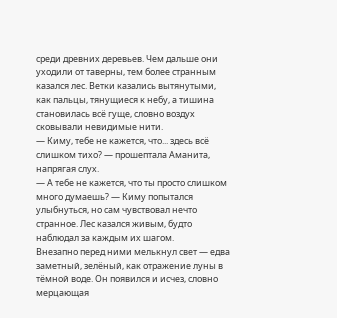среди древних деревьев. Чем дальше они уходили от таверны, тем более странным казался лес. Ветки казались вытянутыми, как пальцы, тянущиеся к небу, а тишина становилась всё гуще, словно воздух сковывали невидимые нити.
— Киму, тебе не кажется, что... здесь всё слишком тихо? — прошептала Аманита, напрягая слух.
— А тебе не кажется, что ты просто слишком много думаешь? — Киму попытался улыбнуться, но сам чувствовал нечто странное. Лес казался живым, будто наблюдал за каждым их шагом.
Внезапно перед ними мелькнул свет — едва заметный, зелёный, как отражение луны в тёмной воде. Он появился и исчез, словно мерцающая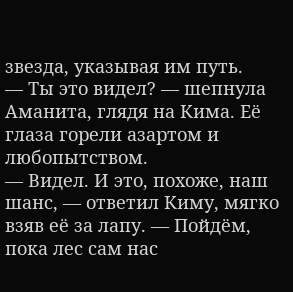звезда, указывая им путь.
— Ты это видел? — шепнула Аманита, глядя на Кима. Её глаза горели азартом и любопытством.
— Видел. И это, похоже, наш шанс, — ответил Киму, мягко взяв её за лапу. — Пойдём, пока лес сам нас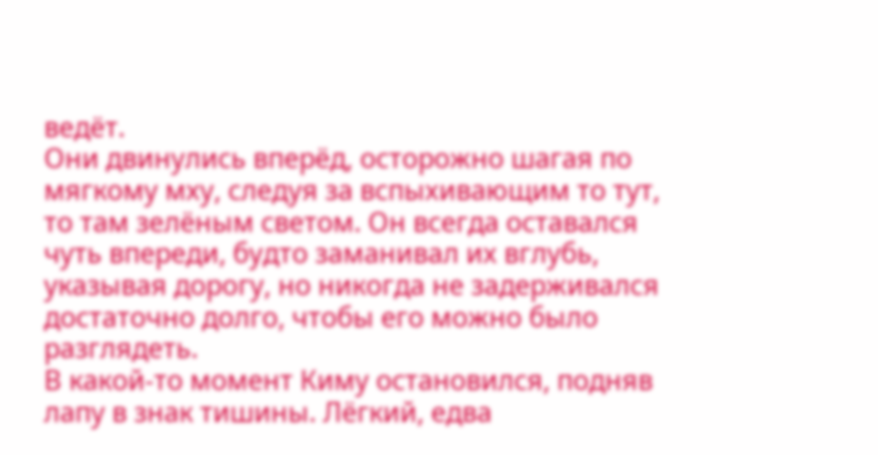ведёт.
Они двинулись вперёд, осторожно шагая по мягкому мху, следуя за вспыхивающим то тут, то там зелёным светом. Он всегда оставался чуть впереди, будто заманивал их вглубь, указывая дорогу, но никогда не задерживался достаточно долго, чтобы его можно было разглядеть.
В какой-то момент Киму остановился, подняв лапу в знак тишины. Лёгкий, едва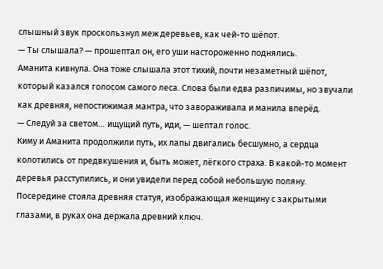слышный звук проскользнул меж деревьев, как чей-то шёпот.
— Ты слышала? — прошептал он, его уши настороженно поднялись.
Аманита кивнула. Она тоже слышала этот тихий, почти незаметный шёпот, который казался голосом самого леса. Слова были едва различимы, но звучали как древняя, непостижимая мантра, что завораживала и манила вперёд.
— Следуй за светом… ищущий путь, иди, — шептал голос.
Киму и Аманита продолжили путь, их лапы двигались бесшумно, а сердца колотились от предвкушения и, быть может, лёгкого страха. В какой-то момент деревья расступились, и они увидели перед собой небольшую поляну. Посередине стояла древняя статуя, изображающая женщину с закрытыми глазами, в руках она держала древний ключ.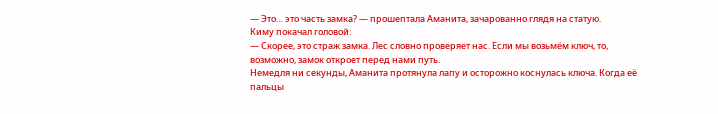— Это… это часть замка? — прошептала Аманита, зачарованно глядя на статую.
Киму покачал головой:
— Скорее, это страж замка. Лес словно проверяет нас. Если мы возьмём ключ, то, возможно, замок откроет перед нами путь.
Немедля ни секунды, Аманита протянула лапу и осторожно коснулась ключа. Когда её пальцы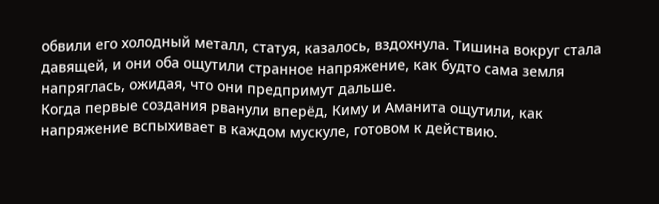обвили его холодный металл, статуя, казалось, вздохнула. Тишина вокруг стала давящей, и они оба ощутили странное напряжение, как будто сама земля напряглась, ожидая, что они предпримут дальше.
Когда первые создания рванули вперёд, Киму и Аманита ощутили, как напряжение вспыхивает в каждом мускуле, готовом к действию.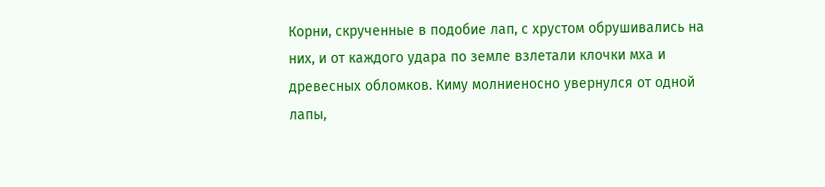Корни, скрученные в подобие лап, с хрустом обрушивались на них, и от каждого удара по земле взлетали клочки мха и древесных обломков. Киму молниеносно увернулся от одной лапы,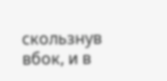скользнув вбок, и в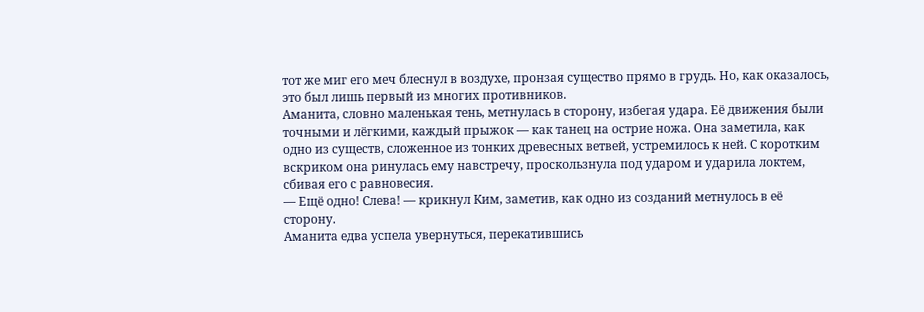тот же миг его меч блеснул в воздухе, пронзая существо прямо в грудь. Но, как оказалось, это был лишь первый из многих противников.
Аманита, словно маленькая тень, метнулась в сторону, избегая удара. Её движения были точными и лёгкими, каждый прыжок — как танец на острие ножа. Она заметила, как одно из существ, сложенное из тонких древесных ветвей, устремилось к ней. С коротким вскриком она ринулась ему навстречу, проскользнула под ударом и ударила локтем, сбивая его с равновесия.
— Ещё одно! Слева! — крикнул Ким, заметив, как одно из созданий метнулось в её сторону.
Аманита едва успела увернуться, перекатившись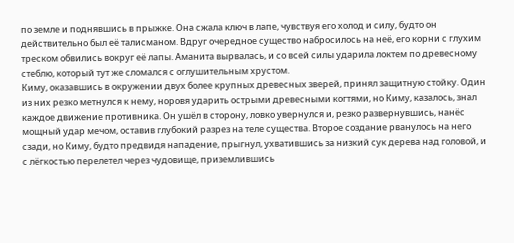по земле и поднявшись в прыжке. Она сжала ключ в лапе, чувствуя его холод и силу, будто он действительно был её талисманом. Вдруг очередное существо набросилось на неё, его корни с глухим треском обвились вокруг её лапы. Аманита вырвалась, и со всей силы ударила локтем по древесному стеблю, который тут же сломался с оглушительным хрустом.
Киму, оказавшись в окружении двух более крупных древесных зверей, принял защитную стойку. Один из них резко метнулся к нему, норовя ударить острыми древесными когтями, но Киму, казалось, знал каждое движение противника. Он ушёл в сторону, ловко увернулся и, резко развернувшись, нанёс мощный удар мечом, оставив глубокий разрез на теле существа. Второе создание рванулось на него сзади, но Киму, будто предвидя нападение, прыгнул, ухватившись за низкий сук дерева над головой, и с лёгкостью перелетел через чудовище, приземлившись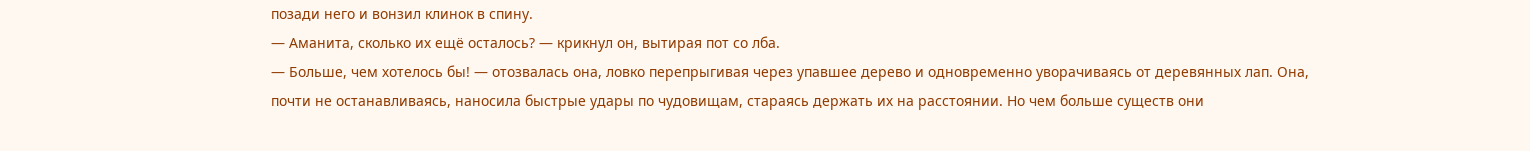позади него и вонзил клинок в спину.
— Аманита, сколько их ещё осталось? — крикнул он, вытирая пот со лба.
— Больше, чем хотелось бы! — отозвалась она, ловко перепрыгивая через упавшее дерево и одновременно уворачиваясь от деревянных лап. Она, почти не останавливаясь, наносила быстрые удары по чудовищам, стараясь держать их на расстоянии. Но чем больше существ они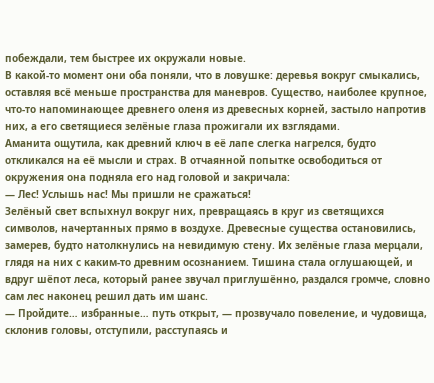побеждали, тем быстрее их окружали новые.
В какой-то момент они оба поняли, что в ловушке: деревья вокруг смыкались, оставляя всё меньше пространства для маневров. Существо, наиболее крупное, что-то напоминающее древнего оленя из древесных корней, застыло напротив них, а его светящиеся зелёные глаза прожигали их взглядами.
Аманита ощутила, как древний ключ в её лапе слегка нагрелся, будто откликался на её мысли и страх. В отчаянной попытке освободиться от окружения она подняла его над головой и закричала:
— Лес! Услышь нас! Мы пришли не сражаться!
Зелёный свет вспыхнул вокруг них, превращаясь в круг из светящихся символов, начертанных прямо в воздухе. Древесные существа остановились, замерев, будто натолкнулись на невидимую стену. Их зелёные глаза мерцали, глядя на них с каким-то древним осознанием. Тишина стала оглушающей, и вдруг шёпот леса, который ранее звучал приглушённо, раздался громче, словно сам лес наконец решил дать им шанс.
— Пройдите… избранные… путь открыт, — прозвучало повеление, и чудовища, склонив головы, отступили, расступаясь и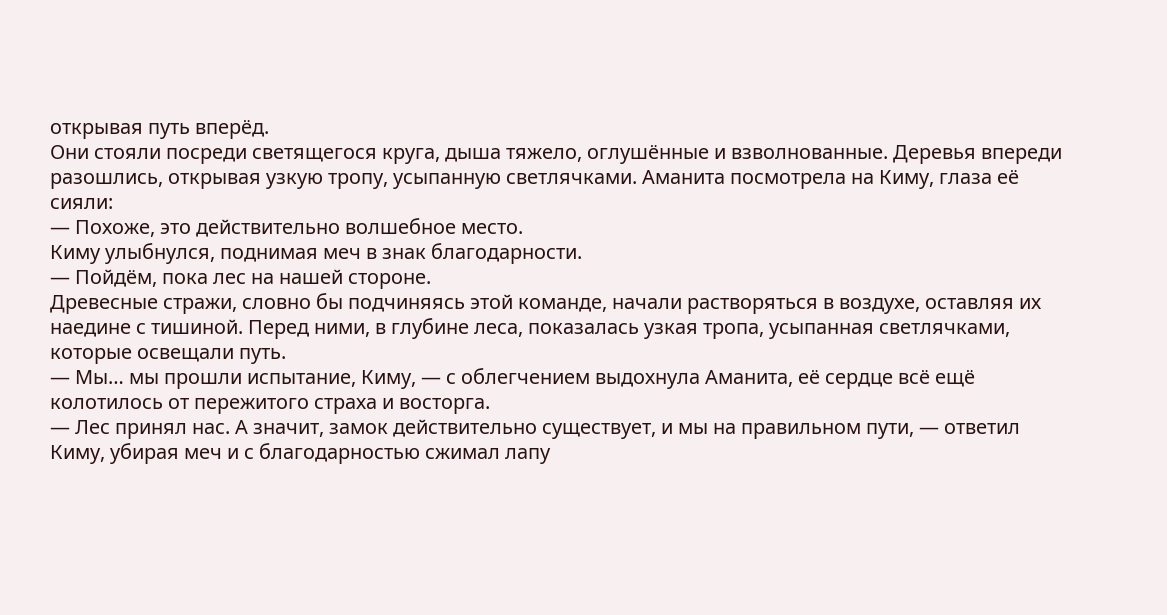открывая путь вперёд.
Они стояли посреди светящегося круга, дыша тяжело, оглушённые и взволнованные. Деревья впереди разошлись, открывая узкую тропу, усыпанную светлячками. Аманита посмотрела на Киму, глаза её сияли:
— Похоже, это действительно волшебное место.
Киму улыбнулся, поднимая меч в знак благодарности.
— Пойдём, пока лес на нашей стороне.
Древесные стражи, словно бы подчиняясь этой команде, начали растворяться в воздухе, оставляя их наедине с тишиной. Перед ними, в глубине леса, показалась узкая тропа, усыпанная светлячками, которые освещали путь.
— Мы… мы прошли испытание, Киму, — с облегчением выдохнула Аманита, её сердце всё ещё колотилось от пережитого страха и восторга.
— Лес принял нас. А значит, замок действительно существует, и мы на правильном пути, — ответил Киму, убирая меч и с благодарностью сжимал лапу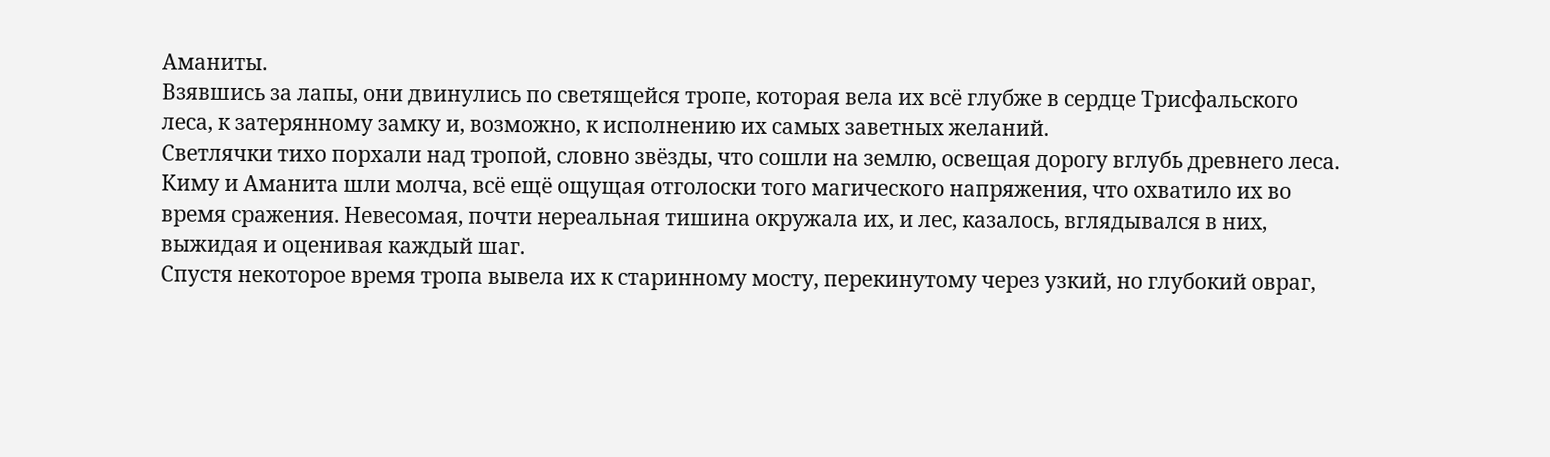Аманиты.
Взявшись за лапы, они двинулись по светящейся тропе, которая вела их всё глубже в сердце Трисфальского леса, к затерянному замку и, возможно, к исполнению их самых заветных желаний.
Светлячки тихо порхали над тропой, словно звёзды, что сошли на землю, освещая дорогу вглубь древнего леса. Киму и Аманита шли молча, всё ещё ощущая отголоски того магического напряжения, что охватило их во время сражения. Невесомая, почти нереальная тишина окружала их, и лес, казалось, вглядывался в них, выжидая и оценивая каждый шаг.
Спустя некоторое время тропа вывела их к старинному мосту, перекинутому через узкий, но глубокий овраг,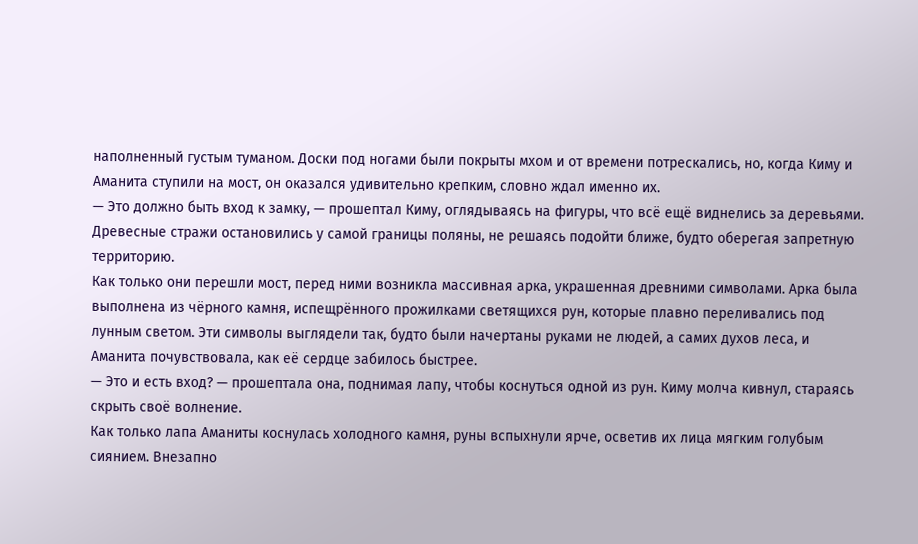наполненный густым туманом. Доски под ногами были покрыты мхом и от времени потрескались, но, когда Киму и Аманита ступили на мост, он оказался удивительно крепким, словно ждал именно их.
— Это должно быть вход к замку, — прошептал Киму, оглядываясь на фигуры, что всё ещё виднелись за деревьями. Древесные стражи остановились у самой границы поляны, не решаясь подойти ближе, будто оберегая запретную территорию.
Как только они перешли мост, перед ними возникла массивная арка, украшенная древними символами. Арка была выполнена из чёрного камня, испещрённого прожилками светящихся рун, которые плавно переливались под лунным светом. Эти символы выглядели так, будто были начертаны руками не людей, а самих духов леса, и Аманита почувствовала, как её сердце забилось быстрее.
— Это и есть вход? — прошептала она, поднимая лапу, чтобы коснуться одной из рун. Киму молча кивнул, стараясь скрыть своё волнение.
Как только лапа Аманиты коснулась холодного камня, руны вспыхнули ярче, осветив их лица мягким голубым сиянием. Внезапно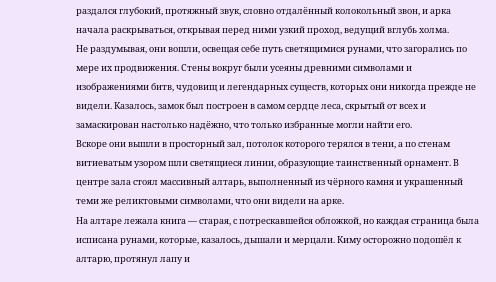раздался глубокий, протяжный звук, словно отдалённый колокольный звон, и арка начала раскрываться, открывая перед ними узкий проход, ведущий вглубь холма.
Не раздумывая, они вошли, освещая себе путь светящимися рунами, что загорались по мере их продвижения. Стены вокруг были усеяны древними символами и изображениями битв, чудовищ и легендарных существ, которых они никогда прежде не видели. Казалось, замок был построен в самом сердце леса, скрытый от всех и замаскирован настолько надёжно, что только избранные могли найти его.
Вскоре они вышли в просторный зал, потолок которого терялся в тени, а по стенам витиеватым узором шли светящиеся линии, образующие таинственный орнамент. В центре зала стоял массивный алтарь, выполненный из чёрного камня и украшенный теми же реликтовыми символами, что они видели на арке.
На алтаре лежала книга — старая, с потрескавшейся обложкой, но каждая страница была исписана рунами, которые, казалось, дышали и мерцали. Киму осторожно подошёл к алтарю, протянул лапу и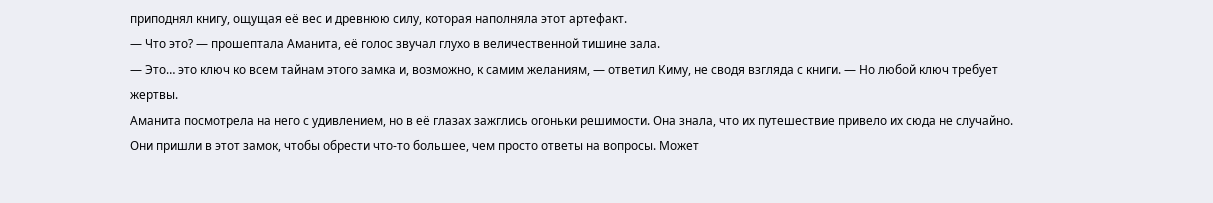приподнял книгу, ощущая её вес и древнюю силу, которая наполняла этот артефакт.
— Что это? — прошептала Аманита, её голос звучал глухо в величественной тишине зала.
— Это… это ключ ко всем тайнам этого замка и, возможно, к самим желаниям, — ответил Киму, не сводя взгляда с книги. — Но любой ключ требует жертвы.
Аманита посмотрела на него с удивлением, но в её глазах зажглись огоньки решимости. Она знала, что их путешествие привело их сюда не случайно. Они пришли в этот замок, чтобы обрести что-то большее, чем просто ответы на вопросы. Может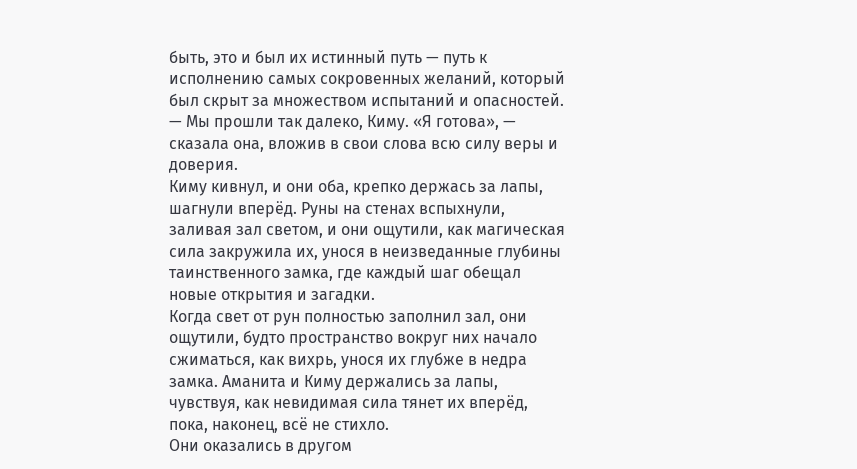быть, это и был их истинный путь — путь к исполнению самых сокровенных желаний, который был скрыт за множеством испытаний и опасностей.
— Мы прошли так далеко, Киму. «Я готова», — сказала она, вложив в свои слова всю силу веры и доверия.
Киму кивнул, и они оба, крепко держась за лапы, шагнули вперёд. Руны на стенах вспыхнули, заливая зал светом, и они ощутили, как магическая сила закружила их, унося в неизведанные глубины таинственного замка, где каждый шаг обещал новые открытия и загадки.
Когда свет от рун полностью заполнил зал, они ощутили, будто пространство вокруг них начало сжиматься, как вихрь, унося их глубже в недра замка. Аманита и Киму держались за лапы, чувствуя, как невидимая сила тянет их вперёд, пока, наконец, всё не стихло.
Они оказались в другом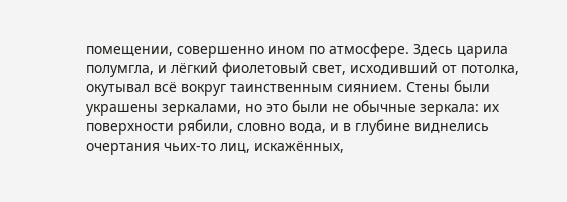помещении, совершенно ином по атмосфере. Здесь царила полумгла, и лёгкий фиолетовый свет, исходивший от потолка, окутывал всё вокруг таинственным сиянием. Стены были украшены зеркалами, но это были не обычные зеркала: их поверхности рябили, словно вода, и в глубине виднелись очертания чьих-то лиц, искажённых,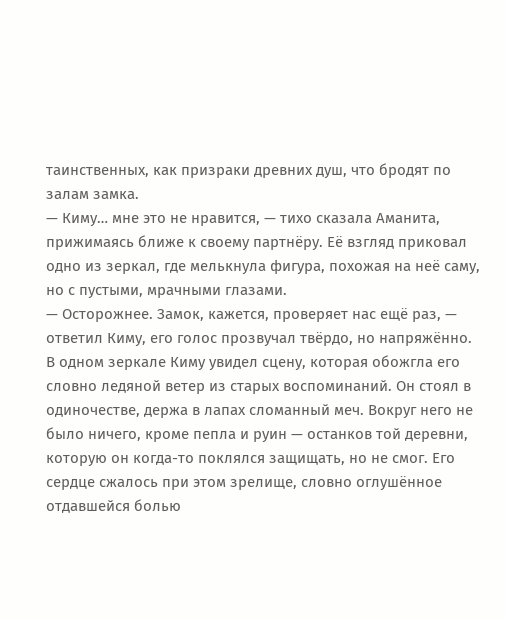таинственных, как призраки древних душ, что бродят по залам замка.
— Киму… мне это не нравится, — тихо сказала Аманита, прижимаясь ближе к своему партнёру. Её взгляд приковал одно из зеркал, где мелькнула фигура, похожая на неё саму, но с пустыми, мрачными глазами.
— Осторожнее. Замок, кажется, проверяет нас ещё раз, — ответил Киму, его голос прозвучал твёрдо, но напряжённо.
В одном зеркале Киму увидел сцену, которая обожгла его словно ледяной ветер из старых воспоминаний. Он стоял в одиночестве, держа в лапах сломанный меч. Вокруг него не было ничего, кроме пепла и руин — останков той деревни, которую он когда-то поклялся защищать, но не смог. Его сердце сжалось при этом зрелище, словно оглушённое отдавшейся болью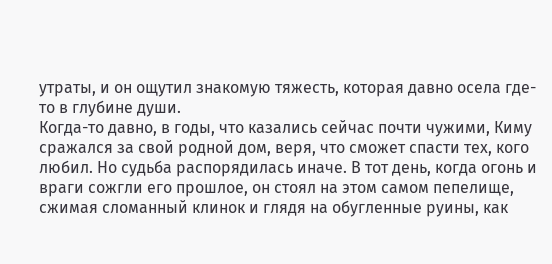утраты, и он ощутил знакомую тяжесть, которая давно осела где-то в глубине души.
Когда-то давно, в годы, что казались сейчас почти чужими, Киму сражался за свой родной дом, веря, что сможет спасти тех, кого любил. Но судьба распорядилась иначе. В тот день, когда огонь и враги сожгли его прошлое, он стоял на этом самом пепелище, сжимая сломанный клинок и глядя на обугленные руины, как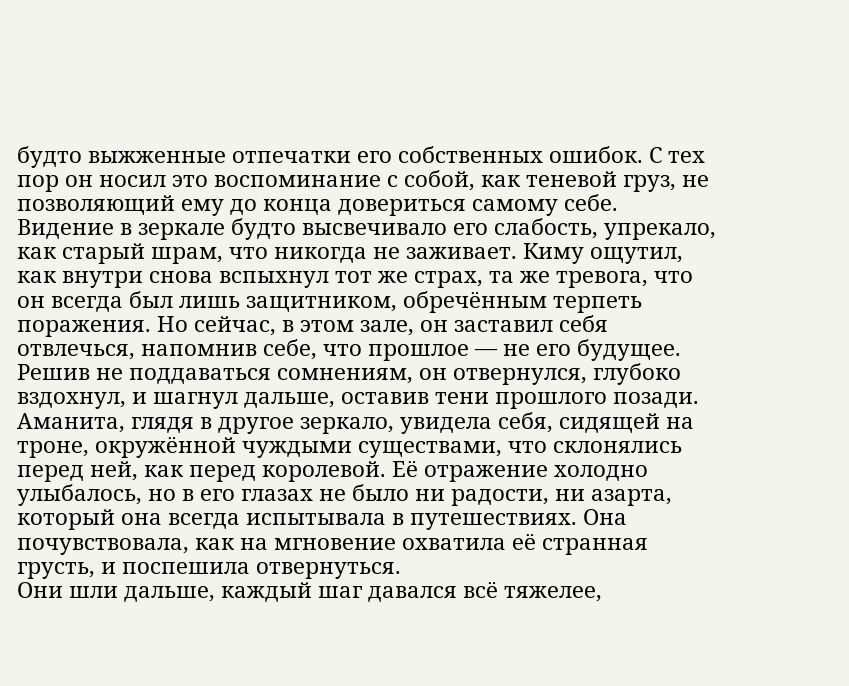будто выжженные отпечатки его собственных ошибок. С тех пор он носил это воспоминание с собой, как теневой груз, не позволяющий ему до конца довериться самому себе.
Видение в зеркале будто высвечивало его слабость, упрекало, как старый шрам, что никогда не заживает. Киму ощутил, как внутри снова вспыхнул тот же страх, та же тревога, что он всегда был лишь защитником, обречённым терпеть поражения. Но сейчас, в этом зале, он заставил себя отвлечься, напомнив себе, что прошлое — не его будущее. Решив не поддаваться сомнениям, он отвернулся, глубоко вздохнул, и шагнул дальше, оставив тени прошлого позади.
Аманита, глядя в другое зеркало, увидела себя, сидящей на троне, окружённой чуждыми существами, что склонялись перед ней, как перед королевой. Её отражение холодно улыбалось, но в его глазах не было ни радости, ни азарта, который она всегда испытывала в путешествиях. Она почувствовала, как на мгновение охватила её странная грусть, и поспешила отвернуться.
Они шли дальше, каждый шаг давался всё тяжелее,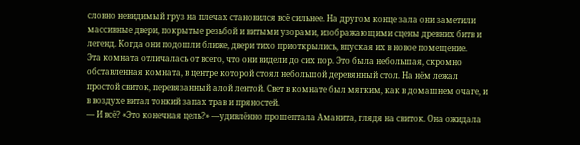словно невидимый груз на плечах становился всё сильнее. На другом конце зала они заметили массивные двери, покрытые резьбой и витыми узорами, изображающими сцены древних битв и легенд. Когда они подошли ближе, двери тихо приоткрылись, впуская их в новое помещение.
Эта комната отличалась от всего, что они видели до сих пор. Это была небольшая, скромно обставленная комната, в центре которой стоял небольшой деревянный стол. На нём лежал простой свиток, перевязанный алой лентой. Свет в комнате был мягким, как в домашнем очаге, и в воздухе витал тонкий запах трав и пряностей.
— И всё? «Это конечная цель?» —удивлённо прошептала Аманита, глядя на свиток. Она ожидала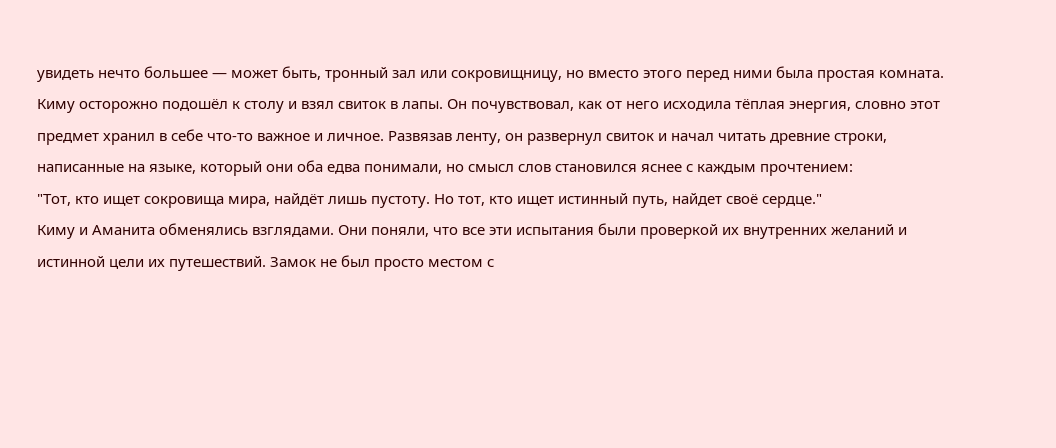увидеть нечто большее — может быть, тронный зал или сокровищницу, но вместо этого перед ними была простая комната.
Киму осторожно подошёл к столу и взял свиток в лапы. Он почувствовал, как от него исходила тёплая энергия, словно этот предмет хранил в себе что-то важное и личное. Развязав ленту, он развернул свиток и начал читать древние строки, написанные на языке, который они оба едва понимали, но смысл слов становился яснее с каждым прочтением:
"Тот, кто ищет сокровища мира, найдёт лишь пустоту. Но тот, кто ищет истинный путь, найдет своё сердце."
Киму и Аманита обменялись взглядами. Они поняли, что все эти испытания были проверкой их внутренних желаний и истинной цели их путешествий. Замок не был просто местом с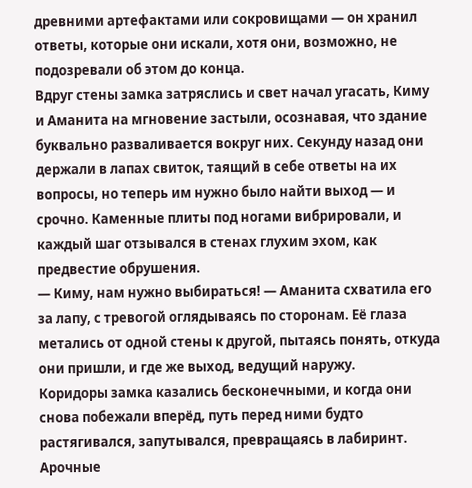древними артефактами или сокровищами — он хранил ответы, которые они искали, хотя они, возможно, не подозревали об этом до конца.
Вдруг стены замка затряслись и свет начал угасать, Киму и Аманита на мгновение застыли, осознавая, что здание буквально разваливается вокруг них. Секунду назад они держали в лапах свиток, таящий в себе ответы на их вопросы, но теперь им нужно было найти выход — и срочно. Каменные плиты под ногами вибрировали, и каждый шаг отзывался в стенах глухим эхом, как предвестие обрушения.
— Киму, нам нужно выбираться! — Аманита схватила его за лапу, с тревогой оглядываясь по сторонам. Её глаза метались от одной стены к другой, пытаясь понять, откуда они пришли, и где же выход, ведущий наружу.
Коридоры замка казались бесконечными, и когда они снова побежали вперёд, путь перед ними будто растягивался, запутывался, превращаясь в лабиринт. Арочные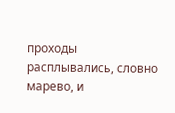проходы расплывались, словно марево, и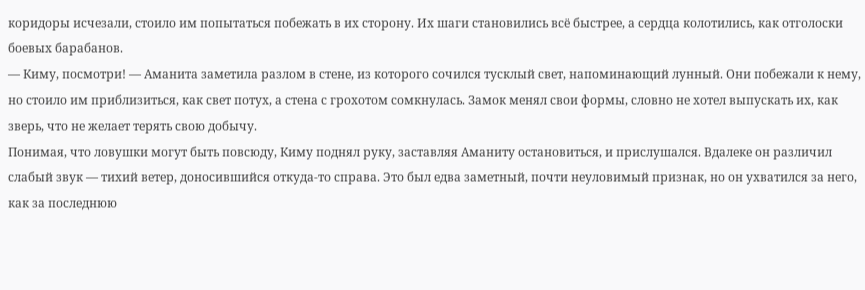коридоры исчезали, стоило им попытаться побежать в их сторону. Их шаги становились всё быстрее, а сердца колотились, как отголоски боевых барабанов.
— Киму, посмотри! — Аманита заметила разлом в стене, из которого сочился тусклый свет, напоминающий лунный. Они побежали к нему, но стоило им приблизиться, как свет потух, а стена с грохотом сомкнулась. Замок менял свои формы, словно не хотел выпускать их, как зверь, что не желает терять свою добычу.
Понимая, что ловушки могут быть повсюду, Киму поднял руку, заставляя Аманиту остановиться, и прислушался. Вдалеке он различил слабый звук — тихий ветер, доносившийся откуда-то справа. Это был едва заметный, почти неуловимый признак, но он ухватился за него, как за последнюю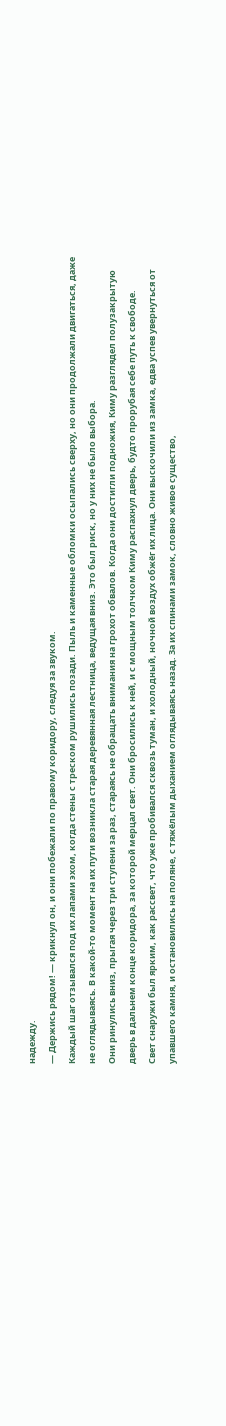надежду.
— Держись рядом! — крикнул он, и они побежали по правому коридору, следуя за звуком.
Каждый шаг отзывался под их лапами эхом, когда стены с треском рушились позади. Пыль и каменные обломки осыпались сверху, но они продолжали двигаться, даже не оглядываясь. В какой-то момент на их пути возникла старая деревянная лестница, ведущая вниз. Это был риск, но у них не было выбора.
Они ринулись вниз, прыгая через три ступени за раз, стараясь не обращать внимания на грохот обвалов. Когда они достигли подножия, Киму разглядел полузакрытую дверь в дальнем конце коридора, за которой мерцал свет. Они бросились к ней, и с мощным толчком Киму распахнул дверь, будто прорубая себе путь к свободе.
Свет снаружи был ярким, как рассвет, что уже пробивался сквозь туман, и холодный, ночной воздух обжёг их лица. Они выскочили из замка, едва успев увернуться от упавшего камня, и остановились на поляне, с тяжёлым дыханием оглядываясь назад. За их спинами замок, словно живое существо,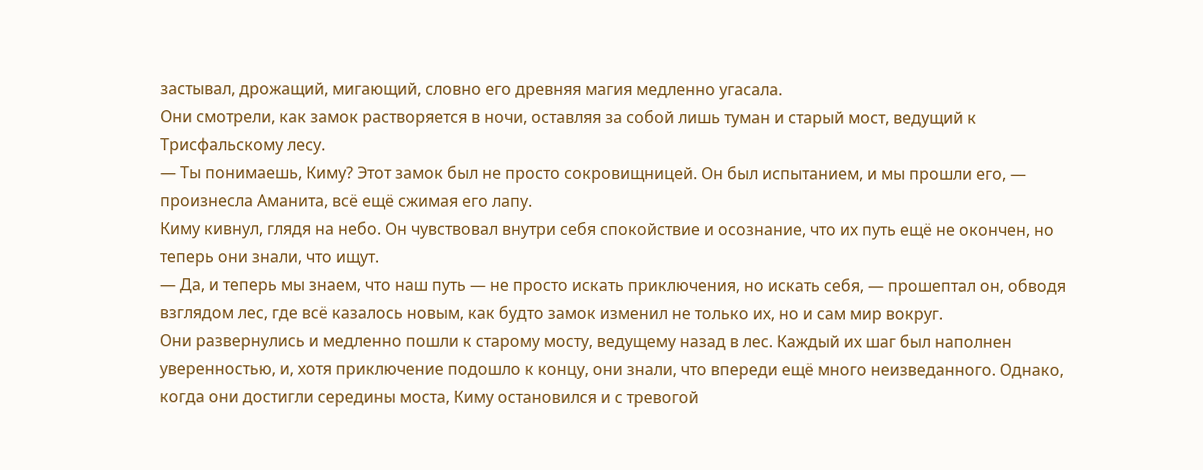застывал, дрожащий, мигающий, словно его древняя магия медленно угасала.
Они смотрели, как замок растворяется в ночи, оставляя за собой лишь туман и старый мост, ведущий к Трисфальскому лесу.
— Ты понимаешь, Киму? Этот замок был не просто сокровищницей. Он был испытанием, и мы прошли его, — произнесла Аманита, всё ещё сжимая его лапу.
Киму кивнул, глядя на небо. Он чувствовал внутри себя спокойствие и осознание, что их путь ещё не окончен, но теперь они знали, что ищут.
— Да, и теперь мы знаем, что наш путь — не просто искать приключения, но искать себя, — прошептал он, обводя взглядом лес, где всё казалось новым, как будто замок изменил не только их, но и сам мир вокруг.
Они развернулись и медленно пошли к старому мосту, ведущему назад в лес. Каждый их шаг был наполнен уверенностью, и, хотя приключение подошло к концу, они знали, что впереди ещё много неизведанного. Однако, когда они достигли середины моста, Киму остановился и с тревогой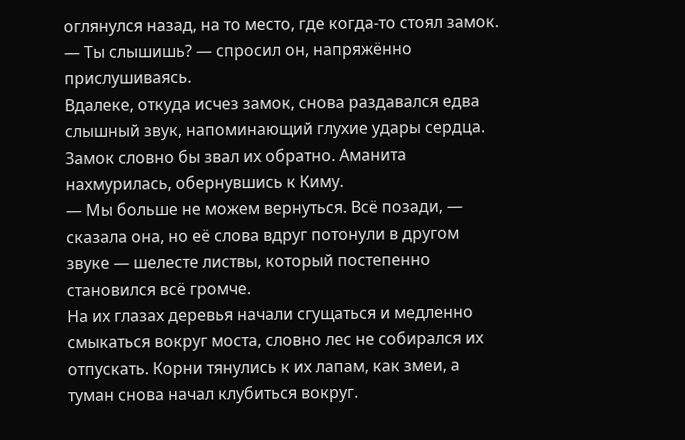оглянулся назад, на то место, где когда-то стоял замок.
— Ты слышишь? — спросил он, напряжённо прислушиваясь.
Вдалеке, откуда исчез замок, снова раздавался едва слышный звук, напоминающий глухие удары сердца. Замок словно бы звал их обратно. Аманита нахмурилась, обернувшись к Киму.
— Мы больше не можем вернуться. Всё позади, — сказала она, но её слова вдруг потонули в другом звуке — шелесте листвы, который постепенно становился всё громче.
На их глазах деревья начали сгущаться и медленно смыкаться вокруг моста, словно лес не собирался их отпускать. Корни тянулись к их лапам, как змеи, а туман снова начал клубиться вокруг.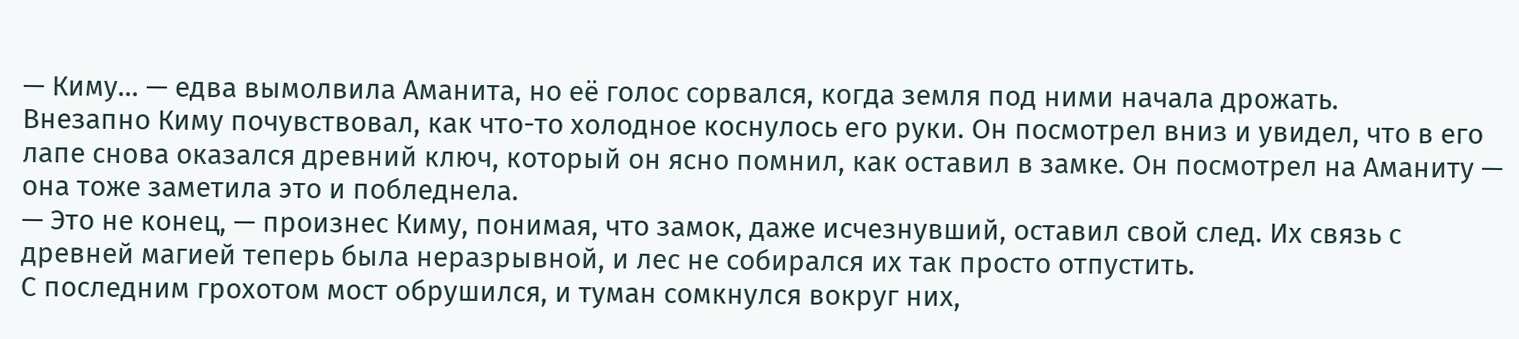— Киму… — едва вымолвила Аманита, но её голос сорвался, когда земля под ними начала дрожать.
Внезапно Киму почувствовал, как что-то холодное коснулось его руки. Он посмотрел вниз и увидел, что в его лапе снова оказался древний ключ, который он ясно помнил, как оставил в замке. Он посмотрел на Аманиту — она тоже заметила это и побледнела.
— Это не конец, — произнес Киму, понимая, что замок, даже исчезнувший, оставил свой след. Их связь с древней магией теперь была неразрывной, и лес не собирался их так просто отпустить.
С последним грохотом мост обрушился, и туман сомкнулся вокруг них,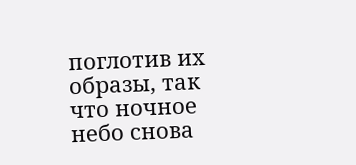поглотив их образы, так что ночное небо снова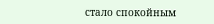стало спокойным